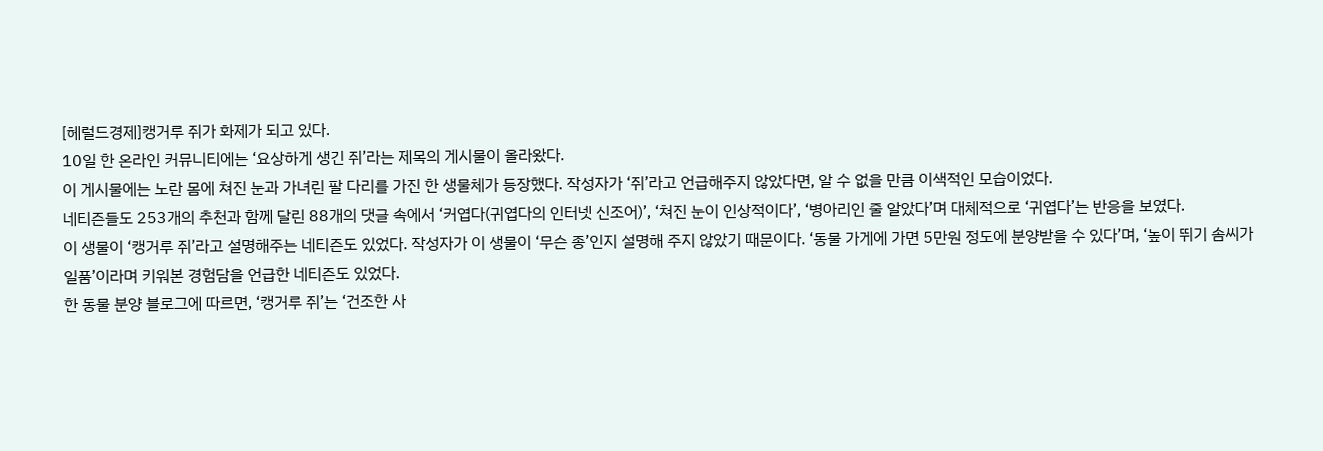[헤럴드경제]캥거루 쥐가 화제가 되고 있다.
10일 한 온라인 커뮤니티에는 ‘요상하게 생긴 쥐’라는 제목의 게시물이 올라왔다.
이 게시물에는 노란 몸에 쳐진 눈과 가녀린 팔 다리를 가진 한 생물체가 등장했다. 작성자가 ‘쥐’라고 언급해주지 않았다면, 알 수 없을 만큼 이색적인 모습이었다.
네티즌들도 253개의 추천과 함께 달린 88개의 댓글 속에서 ‘커엽다(귀엽다의 인터넷 신조어)’, ‘쳐진 눈이 인상적이다’, ‘병아리인 줄 알았다’며 대체적으로 ‘귀엽다’는 반응을 보였다.
이 생물이 ‘캥거루 쥐’라고 설명해주는 네티즌도 있었다. 작성자가 이 생물이 ‘무슨 종’인지 설명해 주지 않았기 때문이다. ‘동물 가게에 가면 5만원 정도에 분양받을 수 있다’며, ‘높이 뛰기 솜씨가 일품’이라며 키워본 경험담을 언급한 네티즌도 있었다.
한 동물 분양 블로그에 따르면, ‘캥거루 쥐’는 ‘건조한 사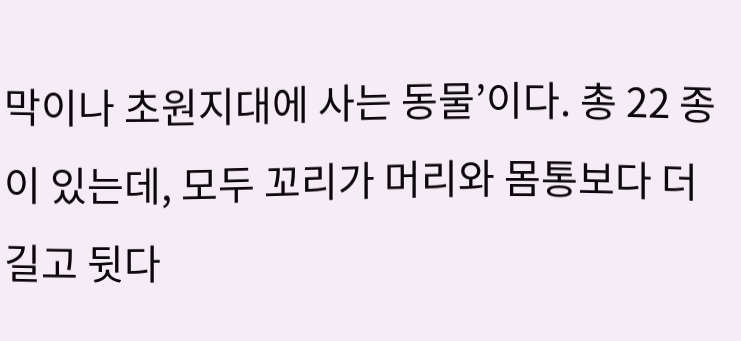막이나 초원지대에 사는 동물’이다. 총 22 종이 있는데, 모두 꼬리가 머리와 몸통보다 더 길고 뒷다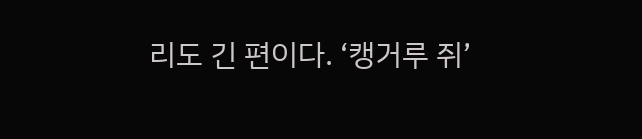리도 긴 편이다. ‘캥거루 쥐’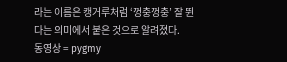라는 이름은 캥거루처럼 ‘껑충껑충’ 잘 뛴다는 의미에서 붙은 것으로 알려졌다.
동영상 = pygmy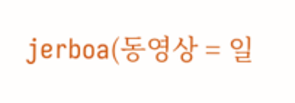jerboa(동영상 = 일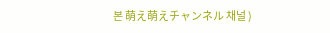본 萌え萌えチャンネル 채널 )